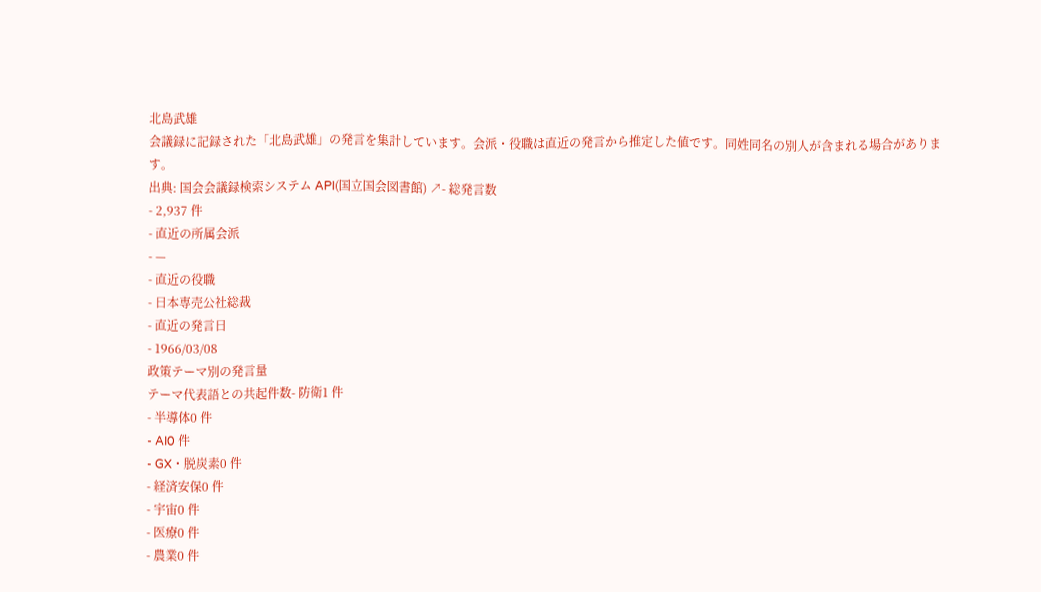北島武雄
会議録に記録された「北島武雄」の発言を集計しています。会派・役職は直近の発言から推定した値です。同姓同名の別人が含まれる場合があります。
出典: 国会会議録検索システム API(国立国会図書館) ↗- 総発言数
- 2,937 件
- 直近の所属会派
- —
- 直近の役職
- 日本専売公社総裁
- 直近の発言日
- 1966/03/08
政策テーマ別の発言量
テーマ代表語との共起件数- 防衛1 件
- 半導体0 件
- AI0 件
- GX・脱炭素0 件
- 経済安保0 件
- 宇宙0 件
- 医療0 件
- 農業0 件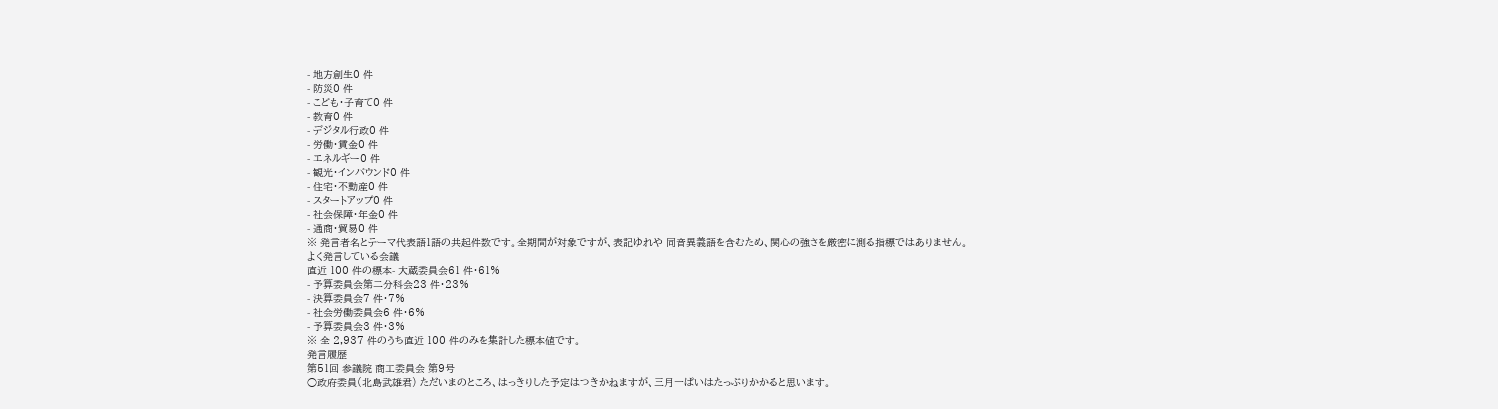- 地方創生0 件
- 防災0 件
- こども・子育て0 件
- 教育0 件
- デジタル行政0 件
- 労働・賃金0 件
- エネルギー0 件
- 観光・インバウンド0 件
- 住宅・不動産0 件
- スタートアップ0 件
- 社会保障・年金0 件
- 通商・貿易0 件
※ 発言者名とテーマ代表語1語の共起件数です。全期間が対象ですが、表記ゆれや 同音異義語を含むため、関心の強さを厳密に測る指標ではありません。
よく発言している会議
直近 100 件の標本- 大蔵委員会61 件・61%
- 予算委員会第二分科会23 件・23%
- 決算委員会7 件・7%
- 社会労働委員会6 件・6%
- 予算委員会3 件・3%
※ 全 2,937 件のうち直近 100 件のみを集計した標本値です。
発言履歴
第51回 参議院 商工委員会 第9号
○政府委員(北島武雄君) ただいまのところ、はっきりした予定はつきかねますが、三月一ぱいはたっぷりかかると思います。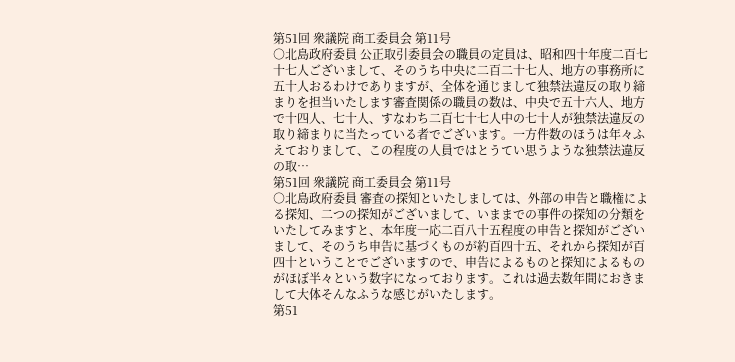第51回 衆議院 商工委員会 第11号
○北島政府委員 公正取引委員会の職員の定員は、昭和四十年度二百七十七人ございまして、そのうち中央に二百二十七人、地方の事務所に五十人おるわけでありますが、全体を通じまして独禁法違反の取り締まりを担当いたします審査関係の職員の数は、中央で五十六人、地方で十四人、七十人、すなわち二百七十七人中の七十人が独禁法違反の取り締まりに当たっている者でございます。一方件数のほうは年々ふえておりまして、この程度の人員ではとうてい思うような独禁法違反の取…
第51回 衆議院 商工委員会 第11号
○北島政府委員 審査の探知といたしましては、外部の申告と職権による探知、二つの探知がございまして、いままでの事件の探知の分類をいたしてみますと、本年度一応二百八十五程度の申告と探知がございまして、そのうち申告に基づくものが約百四十五、それから探知が百四十ということでございますので、申告によるものと探知によるものがほぼ半々という数字になっております。これは過去数年間におきまして大体そんなふうな感じがいたします。
第51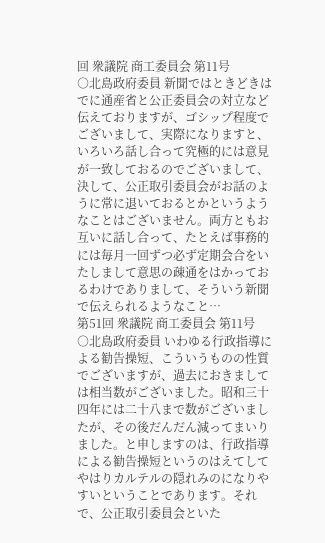回 衆議院 商工委員会 第11号
○北島政府委員 新聞ではときどきはでに通産省と公正委員会の対立など伝えておりますが、ゴシップ程度でございまして、実際になりますと、いろいろ話し合って究極的には意見が一致しておるのでございまして、決して、公正取引委員会がお話のように常に退いておるとかというようなことはございません。両方ともお互いに話し合って、たとえば事務的には毎月一回ずつ必ず定期会合をいたしまして意思の疎通をはかっておるわけでありまして、そういう新聞で伝えられるようなこと…
第51回 衆議院 商工委員会 第11号
○北島政府委員 いわゆる行政指導による勧告操短、こういうものの性質でございますが、過去におきましては相当数がございました。昭和三十四年には二十八まで数がございましたが、その後だんだん減ってまいりました。と申しますのは、行政指導による勧告操短というのはえてしてやはりカルテルの隠れみのになりやすいということであります。それで、公正取引委員会といた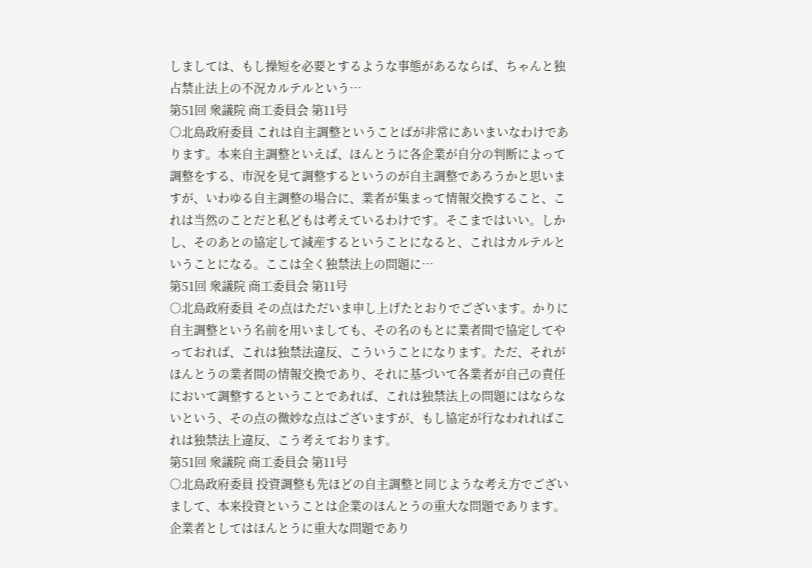しましては、もし操短を必要とするような事態があるならば、ちゃんと独占禁止法上の不況カルテルという…
第51回 衆議院 商工委員会 第11号
○北島政府委員 これは自主調整ということばが非常にあいまいなわけであります。本来自主調整といえば、ほんとうに各企業が自分の判断によって調整をする、市況を見て調整するというのが自主調整であろうかと思いますが、いわゆる自主調整の場合に、業者が集まって情報交換すること、これは当然のことだと私どもは考えているわけです。そこまではいい。しかし、そのあとの協定して減産するということになると、これはカルテルということになる。ここは全く独禁法上の問題に…
第51回 衆議院 商工委員会 第11号
○北島政府委員 その点はただいま申し上げたとおりでございます。かりに自主調整という名前を用いましても、その名のもとに業者間で協定してやっておれば、これは独禁法違反、こういうことになります。ただ、それがほんとうの業者間の情報交換であり、それに基づいて各業者が自己の責任において調整するということであれば、これは独禁法上の問題にはならないという、その点の微妙な点はございますが、もし協定が行なわれればこれは独禁法上違反、こう考えております。
第51回 衆議院 商工委員会 第11号
○北島政府委員 投資調整も先ほどの自主調整と同じような考え方でございまして、本来投資ということは企業のほんとうの重大な問題であります。企業者としてはほんとうに重大な問題であり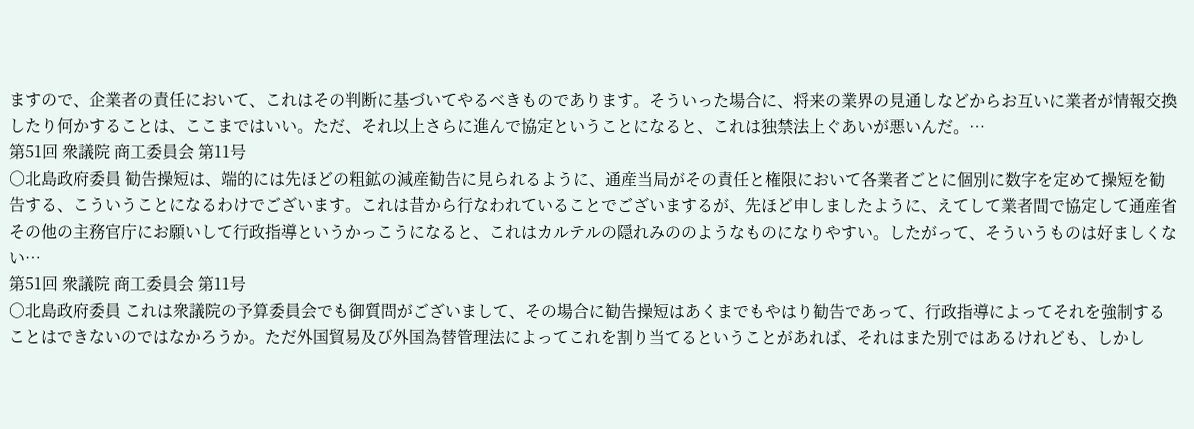ますので、企業者の責任において、これはその判断に基づいてやるべきものであります。そういった場合に、将来の業界の見通しなどからお互いに業者が情報交換したり何かすることは、ここまではいい。ただ、それ以上さらに進んで協定ということになると、これは独禁法上ぐあいが悪いんだ。…
第51回 衆議院 商工委員会 第11号
○北島政府委員 勧告操短は、端的には先ほどの粗鉱の減産勧告に見られるように、通産当局がその責任と権限において各業者ごとに個別に数字を定めて操短を勧告する、こういうことになるわけでございます。これは昔から行なわれていることでございまするが、先ほど申しましたように、えてして業者間で協定して通産省その他の主務官庁にお願いして行政指導というかっこうになると、これはカルテルの隠れみののようなものになりやすい。したがって、そういうものは好ましくない…
第51回 衆議院 商工委員会 第11号
○北島政府委員 これは衆議院の予算委員会でも御質問がございまして、その場合に勧告操短はあくまでもやはり勧告であって、行政指導によってそれを強制することはできないのではなかろうか。ただ外国貿易及び外国為替管理法によってこれを割り当てるということがあれば、それはまた別ではあるけれども、しかし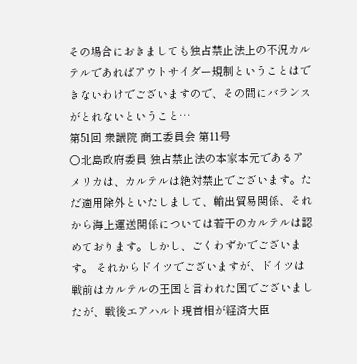その場合におきましても独占禁止法上の不況カルテルであればアウトサイダー規制ということはできないわけでございますので、その間にバランスがとれないということ…
第51回 衆議院 商工委員会 第11号
○北島政府委員 独占禁止法の本家本元であるアメリカは、カルテルは絶対禁止でございます。ただ適用除外といたしまして、輸出貿易関係、それから海上運送関係については若干のカルテルは認めております。しかし、ごくわずかでございます。 それからドイツでございますが、ドイツは戦前はカルテルの王国と言われた国でございましたが、戦後エアハルト現首相が経済大臣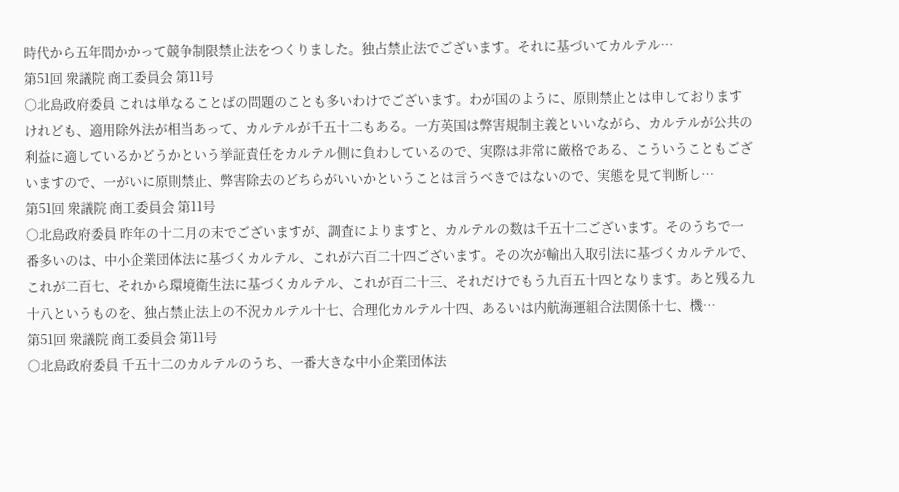時代から五年間かかって競争制限禁止法をつくりました。独占禁止法でございます。それに基づいてカルテル…
第51回 衆議院 商工委員会 第11号
○北島政府委員 これは単なることばの問題のことも多いわけでございます。わが国のように、原則禁止とは申しておりますけれども、適用除外法が相当あって、カルテルが千五十二もある。一方英国は弊害規制主義といいながら、カルテルが公共の利益に適しているかどうかという挙証責任をカルテル側に負わしているので、実際は非常に厳格である、こういうこともございますので、一がいに原則禁止、弊害除去のどちらがいいかということは言うべきではないので、実態を見て判断し…
第51回 衆議院 商工委員会 第11号
○北島政府委員 昨年の十二月の末でございますが、調査によりますと、カルテルの数は千五十二ございます。そのうちで一番多いのは、中小企業団体法に基づくカルテル、これが六百二十四ございます。その次が輸出入取引法に基づくカルテルで、これが二百七、それから環境衛生法に基づくカルテル、これが百二十三、それだけでもう九百五十四となります。あと残る九十八というものを、独占禁止法上の不況カルテル十七、合理化カルテル十四、あるいは内航海運組合法関係十七、機…
第51回 衆議院 商工委員会 第11号
○北島政府委員 千五十二のカルテルのうち、一番大きな中小企業団体法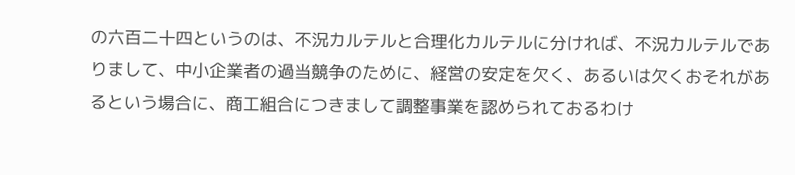の六百二十四というのは、不況カルテルと合理化カルテルに分ければ、不況カルテルでありまして、中小企業者の過当競争のために、経営の安定を欠く、あるいは欠くおそれがあるという場合に、商工組合につきまして調整事業を認められておるわけ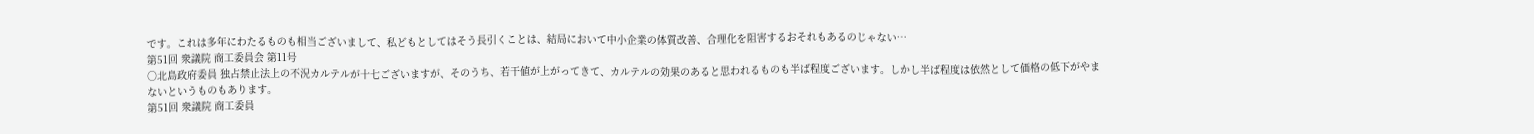です。これは多年にわたるものも相当ございまして、私どもとしてはそう長引くことは、結局において中小企業の体質改善、合理化を阻害するおそれもあるのじゃない…
第51回 衆議院 商工委員会 第11号
○北島政府委員 独占禁止法上の不況カルテルが十七ございますが、そのうち、若干値が上がってきて、カルテルの効果のあると思われるものも半ば程度ございます。しかし半ば程度は依然として価格の低下がやまないというものもあります。
第51回 衆議院 商工委員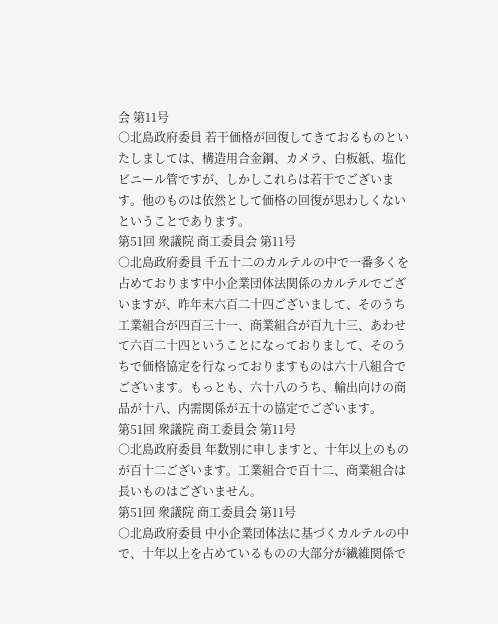会 第11号
○北島政府委員 若干価格が回復してきておるものといたしましては、構造用合金鋼、カメラ、白板紙、塩化ビニール管ですが、しかしこれらは若干でございます。他のものは依然として価格の回復が思わしくないということであります。
第51回 衆議院 商工委員会 第11号
○北島政府委員 千五十二のカルテルの中で一番多くを占めております中小企業団体法関係のカルテルでございますが、昨年末六百二十四ございまして、そのうち工業組合が四百三十一、商業組合が百九十三、あわせて六百二十四ということになっておりまして、そのうちで価格協定を行なっておりますものは六十八組合でございます。もっとも、六十八のうち、輸出向けの商品が十八、内需関係が五十の協定でございます。
第51回 衆議院 商工委員会 第11号
○北島政府委員 年数別に申しますと、十年以上のものが百十二ございます。工業組合で百十二、商業組合は長いものはございません。
第51回 衆議院 商工委員会 第11号
○北島政府委員 中小企業団体法に基づくカルテルの中で、十年以上を占めているものの大部分が繊維関係で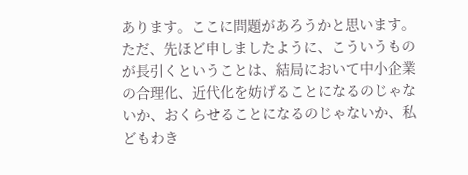あります。ここに問題があろうかと思います。ただ、先ほど申しましたように、こういうものが長引くということは、結局において中小企業の合理化、近代化を妨げることになるのじゃないか、おくらせることになるのじゃないか、私どもわき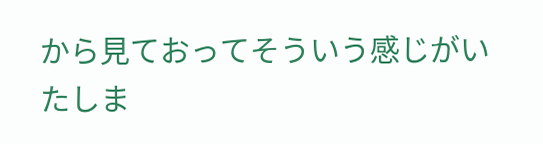から見ておってそういう感じがいたしま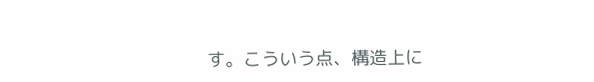す。こういう点、構造上に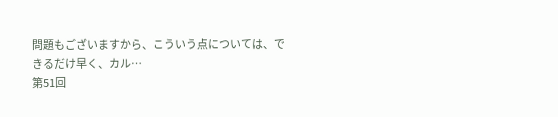問題もございますから、こういう点については、できるだけ早く、カル…
第51回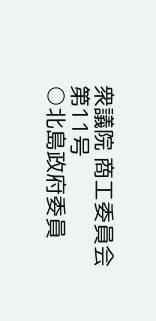衆議院 商工委員会 第11号
○北島政府委員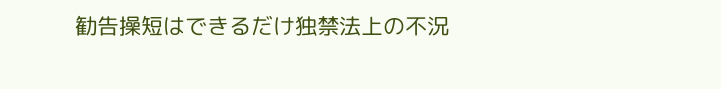勧告操短はできるだけ独禁法上の不況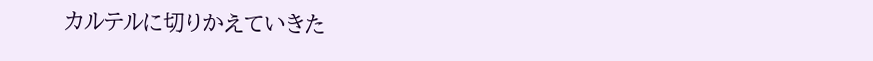カルテルに切りかえていきた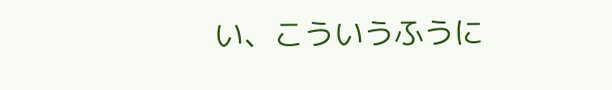い、こういうふうに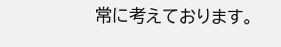常に考えております。